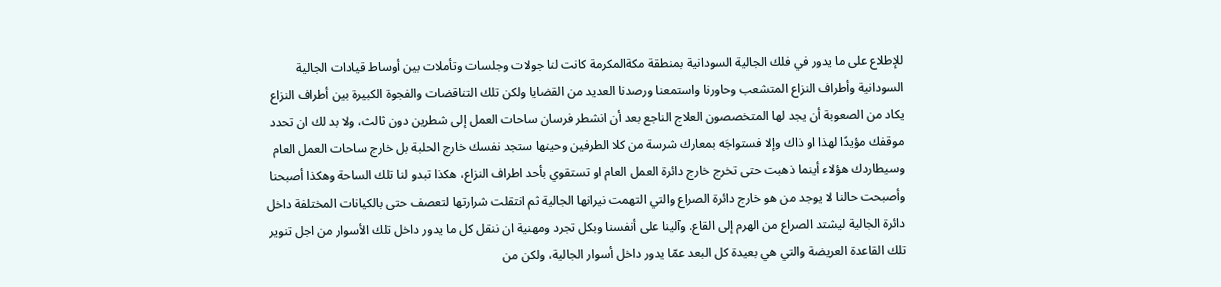للإطلاع على ما يدور في فلك الجالية السودانية بمنطقة مكةالمكرمة كانت لنا جولات وجلسات وتأملات بين أوساط قيادات الجالية السودانية وأطراف النزاع المتشعب وحاورنا واستمعنا ورصدنا العديد من القضايا ولكن تلك التناقضات والفجوة الكبيرة بين أطراف النزاع يكاد من الصعوبة أن يجد لها المتخصصون العلاج الناجع بعد أن انشطر فرسان ساحات العمل إلى شطرين دون ثالث، ولا بد لك ان تحدد موقفك مؤيدًا لهذا او ذاك وإلا فستواجَه بمعارك شرسة من كلا الطرفين وحينها ستجد نفسك خارج الحلبة بل خارج ساحات العمل العام وسيطاردك هؤلاء أينما ذهبت حتى تخرج خارج دائرة العمل العام او تستقوي بأحد اطراف النزاع، هكذا تبدو لنا تلك الساحة وهكذا أصبحنا وأصبحت حالنا لا يوجد من هو خارج دائرة الصراع والتي التهمت نيرانها الجالية ثم انتقلت شرارتها لتعصف حتى بالكيانات المختلفة داخل دائرة الجالية ليشتد الصراع من الهرم إلى القاع. وآلينا على أنفسنا وبكل تجرد ومهنية ان ننقل كل ما يدور داخل تلك الأسوار من اجل تنوير تلك القاعدة العريضة والتي هي بعيدة كل البعد عمّا يدور داخل أسوار الجالية، ولكن من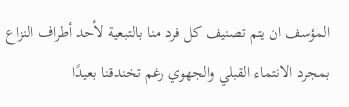المؤسف ان يتم تصنيف كل فرد منا بالتبعية لأحد أطراف النزاع بمجرد الانتماء القبلي والجهوي رغم تخندقنا بعيدًا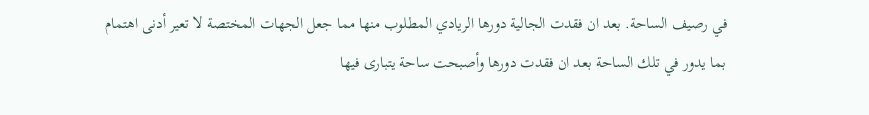في رصيف الساحة. بعد ان فقدت الجالية دورها الريادي المطلوب منها مما جعل الجهات المختصة لا تعير أدنى اهتمام بما يدور في تلك الساحة بعد ان فقدت دورها وأصبحت ساحة يتبارى فيها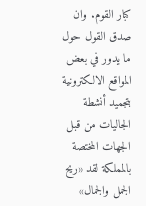كبار القوم. وان صدق القول حول ما يدور في بعض المواقع الالكترونية بتجميد أنشطة الجاليات من قبل الجهات المختصة بالمملكة لقد «ريح الجمل والجمال»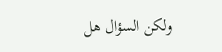ولكن السؤال هل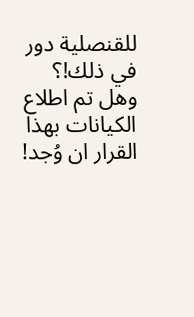للقنصلية دور في ذلك!؟ وهل تم اطلاع الكيانات بهذا القرار ان وُجد!